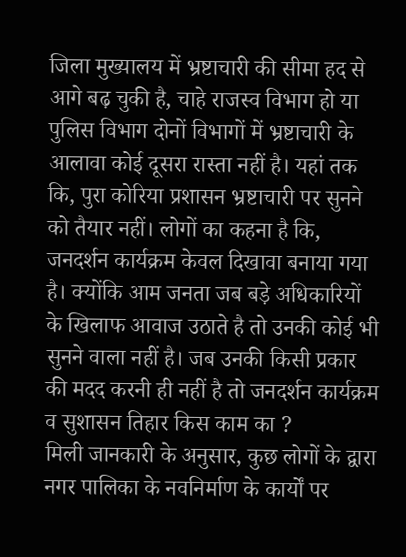जिला मुख्यालय में भ्रष्टाचारी की सीमा हद से आगे बढ़ चुकी है, चाहे राजस्व विभाग हो या पुलिस विभाग दोनों विभागों में भ्रष्टाचारी के आलावा कोई दूसरा रास्ता नहीं है। यहां तक कि, पुरा कोरिया प्रशासन भ्रष्टाचारी पर सुनने को तैयार नहीं। लोगों का कहना है कि, जनदर्शन कार्यक्रम केवल दिखावा बनाया गया है। क्योंकि आम जनता जब बड़े अधिकारियों के खिलाफ आवाज उठाते है तो उनकी कोई भी सुनने वाला नहीं है। जब उनकी किसी प्रकार की मदद करनी ही नहीं है तो जनदर्शन कार्यक्रम व सुशासन तिहार किस काम का ?
मिली जानकारी के अनुसार, कुछ लोगों के द्वारा नगर पालिका के नवनिर्माण के कार्यों पर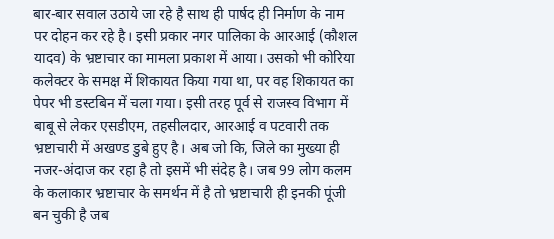बार-बार सवाल उठाये जा रहे है साथ ही पार्षद ही निर्माण के नाम पर दोहन कर रहे है। इसी प्रकार नगर पालिका के आरआई (कौशल यादव) के भ्रष्टाचार का मामला प्रकाश में आया। उसको भी कोरिया कलेक्टर के समक्ष में शिकायत किया गया था, पर वह शिकायत का पेपर भी डस्टबिन में चला गया। इसी तरह पूर्व से राजस्व विभाग में बाबू से लेकर एसडीएम, तहसीलदार, आरआई व पटवारी तक भ्रष्टाचारी में अखण्ड डुबे हुए है। अब जो कि, जिले का मुख्या ही नजर-अंदाज कर रहा है तो इसमें भी संदेह है। जब 99 लोग कलम के कलाकार भ्रष्टाचार के समर्थन में है तो भ्रष्टाचारी ही इनकी पूंजी बन चुकी है जब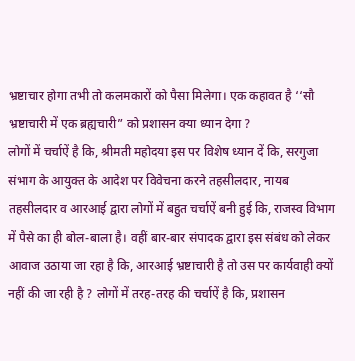भ्रष्टाचार होगा तभी तो कलमकारों को पैसा मिलेगा। एक कहावत है ‘‘सौ भ्रष्टाचारी में एक ब्रह्यचारी” को प्रशासन क्या ध्यान देगा ?
लोगों में चर्चाऐं है कि, श्रीमती महोदया इस पर विशेष ध्यान दें कि, सरगुजा संभाग के आयुक्त के आदेश पर विवेचना करने तहसीलदार, नायब तहसीलदार व आरआई द्वारा लोगों में बहुत चर्चाऐं बनी हुई कि, राजस्व विभाग में पैसे का ही बोल-बाला है। वहीं बार-बार संपादक द्वारा इस संबंध को लेकर आवाज उठाया जा रहा है कि, आरआई भ्रष्टाचारी है तो उस पर कार्यवाही क्यों नहीं की जा रही है ? लोगों में तरह-तरह की चर्चाऐं है कि, प्रशासन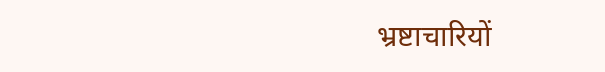भ्रष्टाचारियों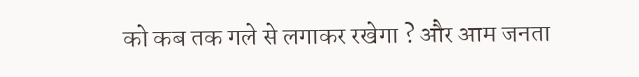को कब तक गले से लगाकर रखेगा ? और आम जनता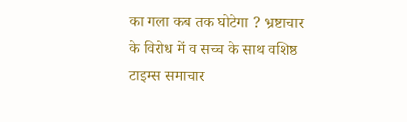का गला कब तक घोटेगा ? भ्रष्टाचार के विरोध में व सच्च के साथ वशिष्ठ टाइम्स समाचार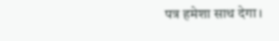पत्र हमेशा साथ देगा।